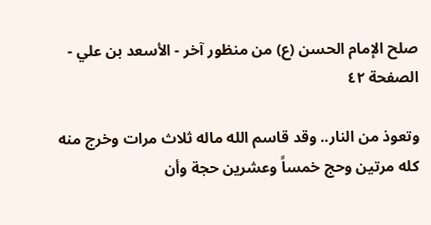صلح الإمام الحسن (ع) من منظور آخر - الأسعد بن علي - الصفحة ٤٢

وتعوذ من النار.. وقد قاسم الله ماله ثلاث مرات وخرج منه كله مرتين وحج خمساً وعشرين حجة وأن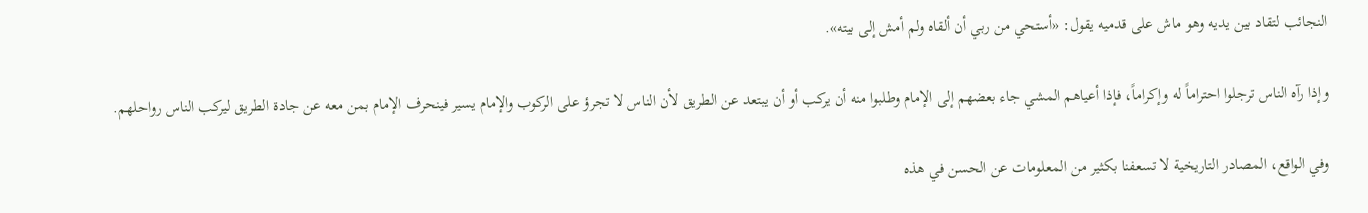النجائب لتقاد بين يديه وهو ماش على قدميه يقول: «أستحي من ربي أن ألقاه ولم أمش إلى بيته».

وإذا رآه الناس ترجلوا احتراماً له وإكراماً، فإذا أعياهم المشي جاء بعضهم إلى الإمام وطلبوا منه أن يركب أو أن يبتعد عن الطريق لأن الناس لا تجرؤ على الركوب والإمام يسير فينحرف الإمام بمن معه عن جادة الطريق ليركب الناس رواحلهم.

وفي الواقع، المصادر التاريخية لا تسعفنا بكثير من المعلومات عن الحسن في هذه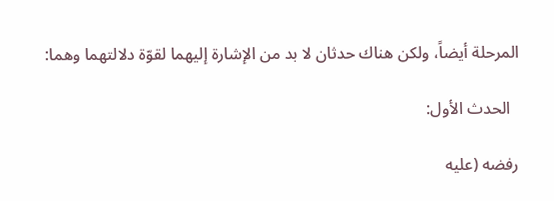المرحلة أيضاً، ولكن هناك حدثان لا بد من الإشارة إليهما لقوّة دلالتهما وهما:

  الحدث الأول:

رفضه (عليه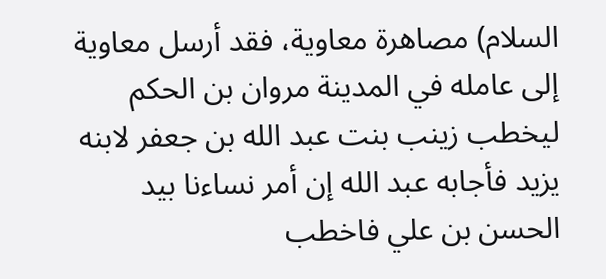السلام) مصاهرة معاوية، فقد أرسل معاوية إلى عامله في المدينة مروان بن الحكم ليخطب زينب بنت عبد الله بن جعفر لابنه يزيد فأجابه عبد الله إن أمر نساءنا بيد الحسن بن علي فاخطب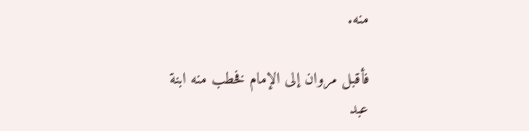منه.

فأقبل مروان إلى الإمام فخطب منه ابنة عبد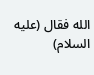الله فقال (عليه السلام)